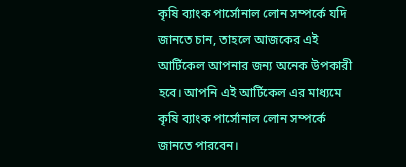কৃষি ব্যাংক পার্সোনাল লোন সম্পর্কে যদি জানতে চান, তাহলে আজকের এই আর্টিকেল আপনার জন্য অনেক উপকারী হবে। আপনি এই আর্টিকেল এর মাধ্যমে কৃষি ব্যাংক পার্সোনাল লোন সম্পর্কে জানতে পারবেন।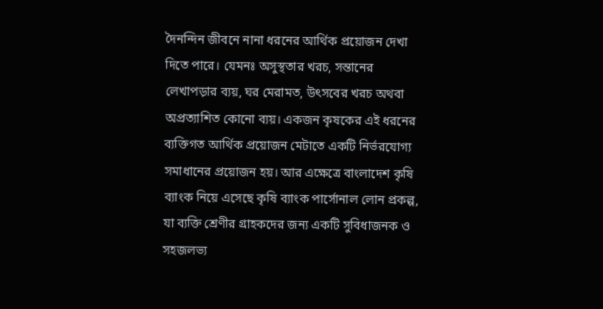দৈনন্দিন জীবনে নানা ধরনের আর্থিক প্রয়োজন দেখা দিতে পারে। যেমনঃ অসুস্থতার খরচ, সন্তানের লেখাপড়ার ব্যয়, ঘর মেরামত, উৎসবের খরচ অথবা অপ্রত্যাশিত কোনো ব্যয়। একজন কৃষকের এই ধরনের ব্যক্তিগত আর্থিক প্রয়োজন মেটাতে একটি নির্ভরযোগ্য সমাধানের প্রয়োজন হয়। আর এক্ষেত্রে বাংলাদেশ কৃষি ব্যাংক নিয়ে এসেছে কৃষি ব্যাংক পার্সোনাল লোন প্রকল্প, যা ব্যক্তি শ্রেণীর গ্রাহকদের জন্য একটি সুবিধাজনক ও সহজলভ্য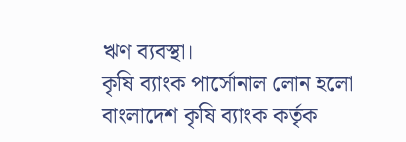ঋণ ব্যবস্থা।
কৃষি ব্যাংক পার্সোনাল লোন হলো বাংলাদেশ কৃষি ব্যাংক কর্তৃক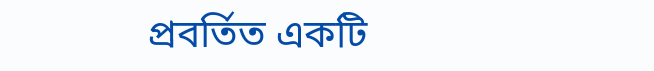প্রবর্তিত একটি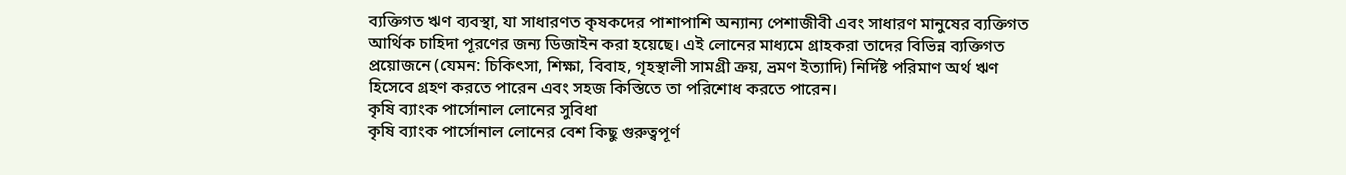ব্যক্তিগত ঋণ ব্যবস্থা, যা সাধারণত কৃষকদের পাশাপাশি অন্যান্য পেশাজীবী এবং সাধারণ মানুষের ব্যক্তিগত আর্থিক চাহিদা পূরণের জন্য ডিজাইন করা হয়েছে। এই লোনের মাধ্যমে গ্রাহকরা তাদের বিভিন্ন ব্যক্তিগত প্রয়োজনে (যেমন: চিকিৎসা, শিক্ষা, বিবাহ, গৃহস্থালী সামগ্রী ক্রয়, ভ্রমণ ইত্যাদি) নির্দিষ্ট পরিমাণ অর্থ ঋণ হিসেবে গ্রহণ করতে পারেন এবং সহজ কিস্তিতে তা পরিশোধ করতে পারেন।
কৃষি ব্যাংক পার্সোনাল লোনের সুবিধা
কৃষি ব্যাংক পার্সোনাল লোনের বেশ কিছু গুরুত্বপূর্ণ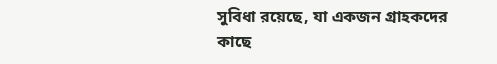সুবিধা রয়েছে, যা একজন গ্রাহকদের কাছে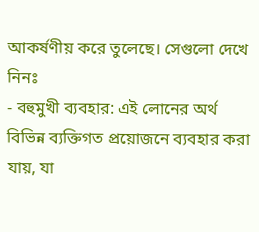আকর্ষণীয় করে তুলেছে। সেগুলো দেখে নিনঃ
- বহুমুখী ব্যবহার: এই লোনের অর্থ বিভিন্ন ব্যক্তিগত প্রয়োজনে ব্যবহার করা যায়, যা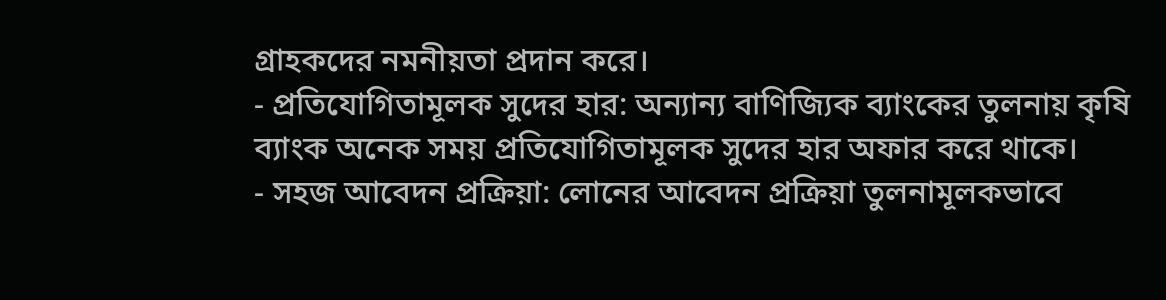গ্রাহকদের নমনীয়তা প্রদান করে।
- প্রতিযোগিতামূলক সুদের হার: অন্যান্য বাণিজ্যিক ব্যাংকের তুলনায় কৃষি ব্যাংক অনেক সময় প্রতিযোগিতামূলক সুদের হার অফার করে থাকে।
- সহজ আবেদন প্রক্রিয়া: লোনের আবেদন প্রক্রিয়া তুলনামূলকভাবে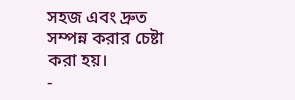সহজ এবং দ্রুত সম্পন্ন করার চেষ্টা করা হয়।
-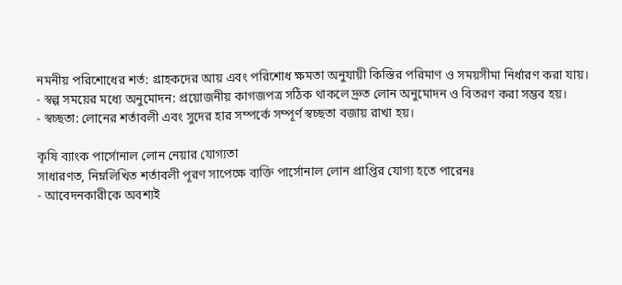নমনীয় পরিশোধের শর্ত: গ্রাহকদের আয় এবং পরিশোধ ক্ষমতা অনুযায়ী কিস্তির পরিমাণ ও সময়সীমা নির্ধারণ করা যায়।
- স্বল্প সময়ের মধ্যে অনুমোদন: প্রয়োজনীয় কাগজপত্র সঠিক থাকলে দ্রুত লোন অনুমোদন ও বিতরণ করা সম্ভব হয়।
- স্বচ্ছতা: লোনের শর্তাবলী এবং সুদের হার সম্পর্কে সম্পূর্ণ স্বচ্ছতা বজায় রাখা হয়।

কৃষি ব্যাংক পার্সোনাল লোন নেয়ার যোগ্যতা
সাধারণত, নিম্নলিখিত শর্তাবলী পূরণ সাপেক্ষে ব্যক্তি পার্সোনাল লোন প্রাপ্তির যোগ্য হতে পারেনঃ
- আবেদনকারীকে অবশ্যই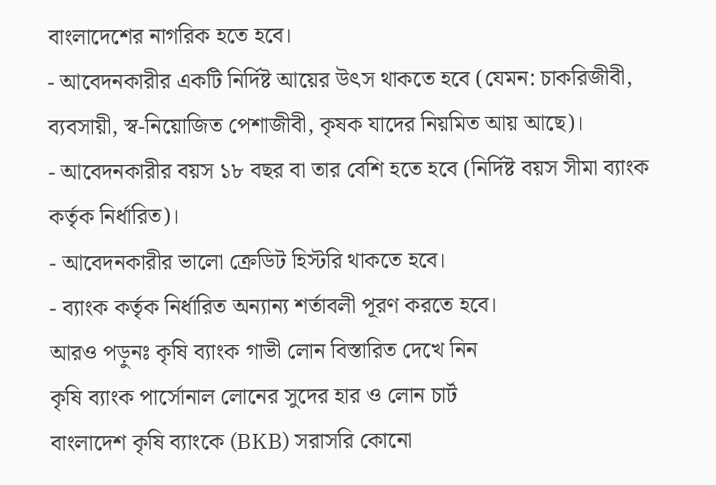বাংলাদেশের নাগরিক হতে হবে।
- আবেদনকারীর একটি নির্দিষ্ট আয়ের উৎস থাকতে হবে (যেমন: চাকরিজীবী, ব্যবসায়ী, স্ব-নিয়োজিত পেশাজীবী, কৃষক যাদের নিয়মিত আয় আছে)।
- আবেদনকারীর বয়স ১৮ বছর বা তার বেশি হতে হবে (নির্দিষ্ট বয়স সীমা ব্যাংক কর্তৃক নির্ধারিত)।
- আবেদনকারীর ভালো ক্রেডিট হিস্টরি থাকতে হবে।
- ব্যাংক কর্তৃক নির্ধারিত অন্যান্য শর্তাবলী পূরণ করতে হবে।
আরও পড়ুনঃ কৃষি ব্যাংক গাভী লোন বিস্তারিত দেখে নিন
কৃষি ব্যাংক পার্সোনাল লোনের সুদের হার ও লোন চার্ট
বাংলাদেশ কৃষি ব্যাংকে (BKB) সরাসরি কোনো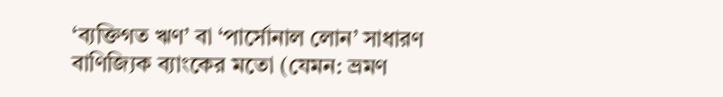‘ব্যক্তিগত ঋণ’ বা ‘পার্সোনাল লোন’ সাধারণ বাণিজ্যিক ব্যাংকের মতো (যেমন: ভ্রমণ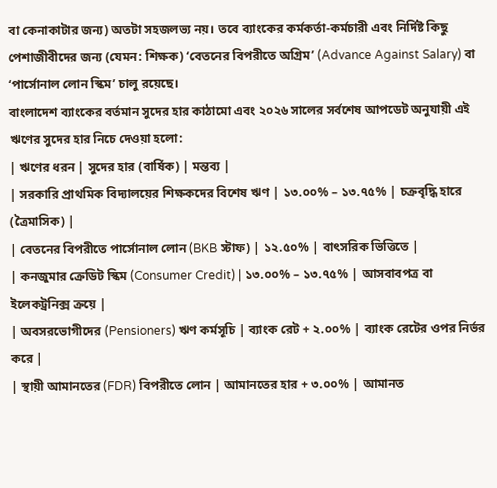বা কেনাকাটার জন্য) অতটা সহজলভ্য নয়। তবে ব্যাংকের কর্মকর্তা-কর্মচারী এবং নির্দিষ্ট কিছু পেশাজীবীদের জন্য (যেমন: শিক্ষক) ‘বেতনের বিপরীতে অগ্রিম’ (Advance Against Salary) বা ‘পার্সোনাল লোন স্কিম’ চালু রয়েছে।
বাংলাদেশ ব্যাংকের বর্তমান সুদের হার কাঠামো এবং ২০২৬ সালের সর্বশেষ আপডেট অনুযায়ী এই ঋণের সুদের হার নিচে দেওয়া হলো:
| ঋণের ধরন | সুদের হার (বার্ষিক) | মন্তব্য |
| সরকারি প্রাথমিক বিদ্যালয়ের শিক্ষকদের বিশেষ ঋণ | ১৩.০০% – ১৩.৭৫% | চক্রবৃদ্ধি হারে (ত্রৈমাসিক) |
| বেতনের বিপরীতে পার্সোনাল লোন (BKB স্টাফ) | ১২.৫০% | বাৎসরিক ভিত্তিতে |
| কনজুমার ক্রেডিট স্কিম (Consumer Credit) | ১৩.০০% – ১৩.৭৫% | আসবাবপত্র বা ইলেকট্রনিক্স ক্রয়ে |
| অবসরভোগীদের (Pensioners) ঋণ কর্মসূচি | ব্যাংক রেট + ২.০০% | ব্যাংক রেটের ওপর নির্ভর করে |
| স্থায়ী আমানতের (FDR) বিপরীতে লোন | আমানতের হার + ৩.০০% | আমানত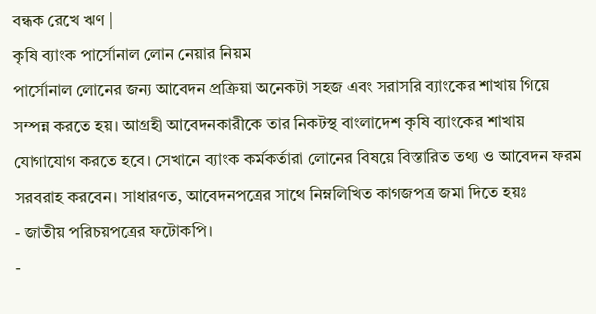বন্ধক রেখে ঋণ |
কৃষি ব্যাংক পার্সোনাল লোন নেয়ার নিয়ম
পার্সোনাল লোনের জন্য আবেদন প্রক্রিয়া অনেকটা সহজ এবং সরাসরি ব্যাংকের শাখায় গিয়ে সম্পন্ন করতে হয়। আগ্রহী আবেদনকারীকে তার নিকটস্থ বাংলাদেশ কৃষি ব্যাংকের শাখায় যোগাযোগ করতে হবে। সেখানে ব্যাংক কর্মকর্তারা লোনের বিষয়ে বিস্তারিত তথ্য ও আবেদন ফরম সরবরাহ করবেন। সাধারণত, আবেদনপত্রের সাথে নিম্নলিখিত কাগজপত্র জমা দিতে হয়ঃ
- জাতীয় পরিচয়পত্রের ফটোকপি।
-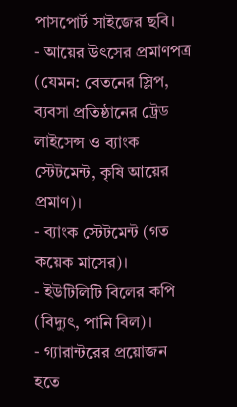পাসপোর্ট সাইজের ছবি।
- আয়ের উৎসের প্রমাণপত্র (যেমন: বেতনের স্লিপ, ব্যবসা প্রতিষ্ঠানের ট্রেড লাইসেন্স ও ব্যাংক স্টেটমেন্ট, কৃষি আয়ের প্রমাণ)।
- ব্যাংক স্টেটমেন্ট (গত কয়েক মাসের)।
- ইউটিলিটি বিলের কপি (বিদ্যুৎ, পানি বিল)।
- গ্যারান্টরের প্রয়োজন হতে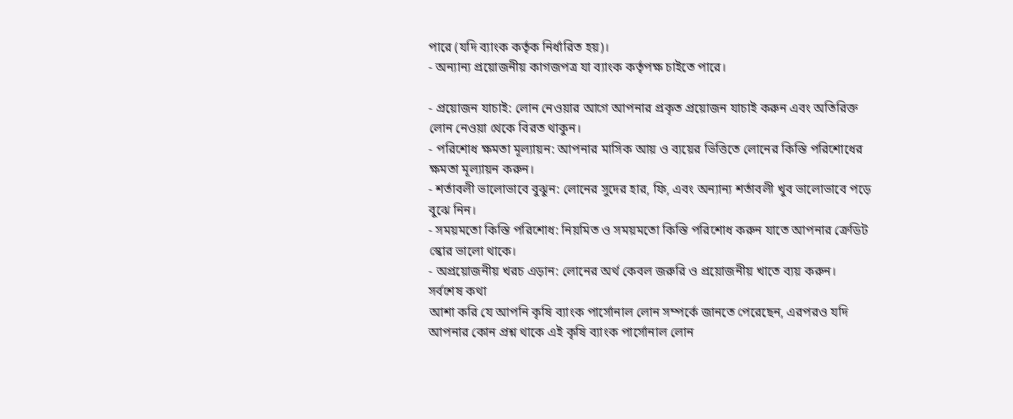পারে (যদি ব্যাংক কর্তৃক নির্ধারিত হয়)।
- অন্যান্য প্রয়োজনীয় কাগজপত্র যা ব্যাংক কর্তৃপক্ষ চাইতে পারে।

- প্রয়োজন যাচাই: লোন নেওয়ার আগে আপনার প্রকৃত প্রয়োজন যাচাই করুন এবং অতিরিক্ত লোন নেওয়া থেকে বিরত থাকুন।
- পরিশোধ ক্ষমতা মূল্যায়ন: আপনার মাসিক আয় ও ব্যয়ের ভিত্তিতে লোনের কিস্তি পরিশোধের ক্ষমতা মূল্যায়ন করুন।
- শর্তাবলী ভালোভাবে বুঝুন: লোনের সুদের হার, ফি, এবং অন্যান্য শর্তাবলী খুব ভালোভাবে পড়ে বুঝে নিন।
- সময়মতো কিস্তি পরিশোধ: নিয়মিত ও সময়মতো কিস্তি পরিশোধ করুন যাতে আপনার ক্রেডিট স্কোর ভালো থাকে।
- অপ্রয়োজনীয় খরচ এড়ান: লোনের অর্থ কেবল জরুরি ও প্রয়োজনীয় খাতে ব্যয় করুন।
সর্বশেষ কথা
আশা করি যে আপনি কৃষি ব্যাংক পার্সোনাল লোন সম্পর্কে জানতে পেরেছেন, এরপরও যদি আপনার কোন প্রশ্ন থাকে এই কৃষি ব্যাংক পার্সোনাল লোন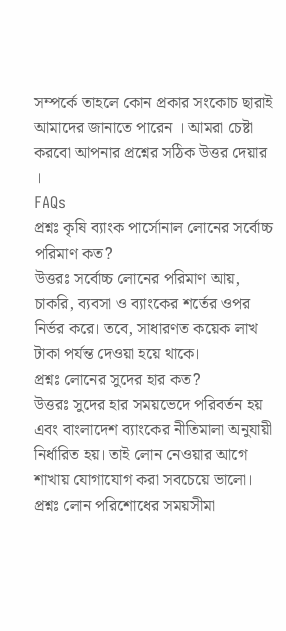সম্পর্কে তাহলে কোন প্রকার সংকোচ ছারাই আমাদের জানাতে পারেন । আমরা চেষ্টা করবো আপনার প্রশ্নের সঠিক উত্তর দেয়ার ।
FAQs
প্রশ্নঃ কৃষি ব্যাংক পার্সোনাল লোনের সর্বোচ্চ পরিমাণ কত?
উত্তরঃ সর্বোচ্চ লোনের পরিমাণ আয়, চাকরি, ব্যবসা ও ব্যাংকের শর্তের ওপর নির্ভর করে। তবে, সাধারণত কয়েক লাখ টাকা পর্যন্ত দেওয়া হয়ে থাকে।
প্রশ্নঃ লোনের সুদের হার কত?
উত্তরঃ সুদের হার সময়ভেদে পরিবর্তন হয় এবং বাংলাদেশ ব্যাংকের নীতিমালা অনুযায়ী নির্ধারিত হয়। তাই লোন নেওয়ার আগে শাখায় যোগাযোগ করা সবচেয়ে ভালো।
প্রশ্নঃ লোন পরিশোধের সময়সীমা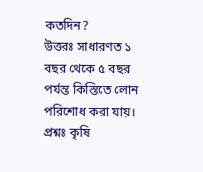কতদিন?
উত্তরঃ সাধারণত ১ বছর থেকে ৫ বছর পর্যন্ত কিস্তিতে লোন পরিশোধ করা যায়।
প্রশ্নঃ কৃষি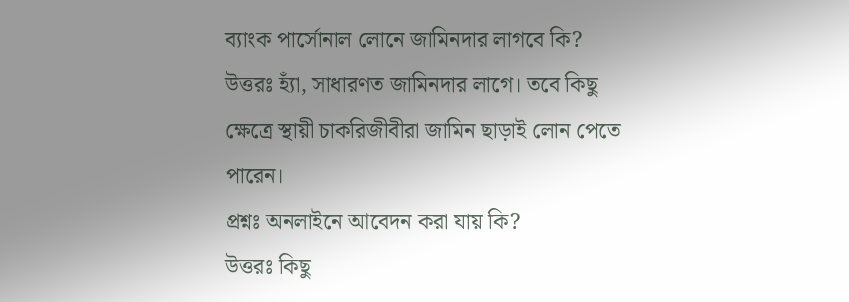ব্যাংক পার্সোনাল লোনে জামিনদার লাগবে কি?
উত্তরঃ হ্যাঁ, সাধারণত জামিনদার লাগে। তবে কিছু ক্ষেত্রে স্থায়ী চাকরিজীবীরা জামিন ছাড়াই লোন পেতে পারেন।
প্রশ্নঃ অনলাইনে আবেদন করা যায় কি?
উত্তরঃ কিছু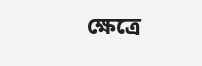ক্ষেত্রে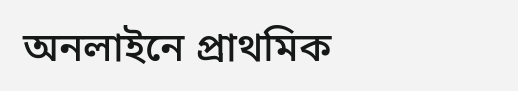অনলাইনে প্রাথমিক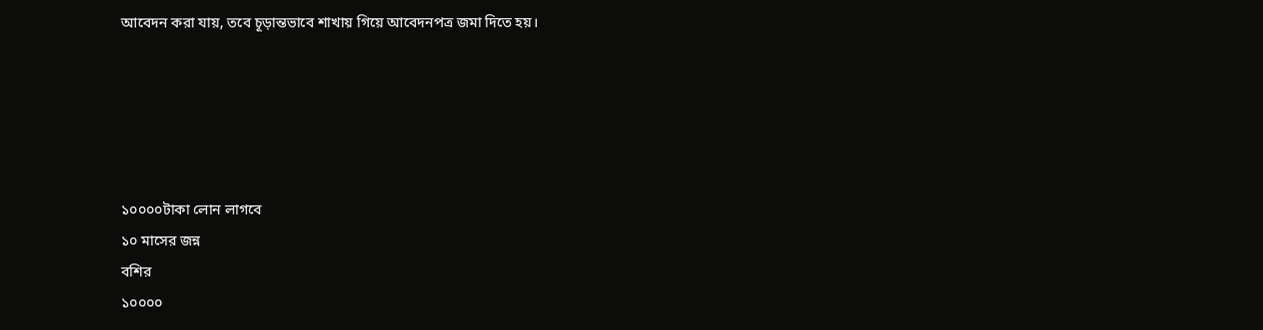আবেদন করা যায়, তবে চূড়ান্তভাবে শাখায় গিয়ে আবেদনপত্র জমা দিতে হয়।





১০০০০টাকা লোন লাগবে
১০ মাসের জন্ন
বশির
১০০০০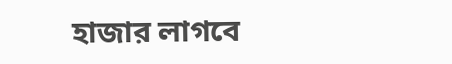হাজার লাগবে